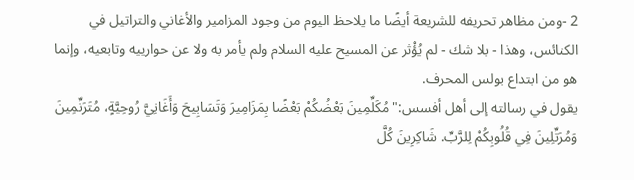2 -ومن مظاهر تحريفه للشريعة أيضًا ما يلاحظ اليوم من وجود المزامير والأغاني والتراتيل في الكنائس، وهذا - بلا شك - لم يُؤْثر عن المسيح عليه السلام ولم يأمر به ولا عن حوارييه وتابعيه، وإنما هو من ابتداع بولس المحرف.
يقول في رسالته إلى أهل أفسس:"مُكَلِّمِينَ بَعْضُكُمْ بَعْضًا بِمَزَامِيرَ وَتَسَابِيحَ وَأَغَانِيَّ رُوحِيَّةٍ، مُتَرَنِّمِينَ وَمُرَتِّلِينَ فِي قُلُوبِكُمْ لِلرَّبِّ. شَاكِرِينَ كُلَّ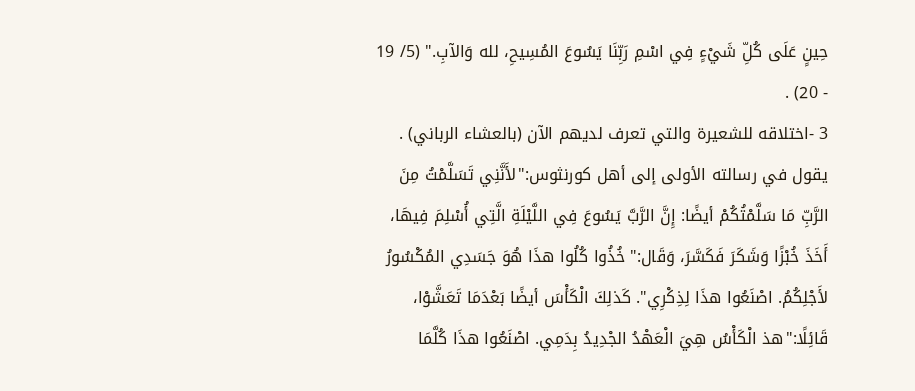حِينٍ عَلَى كُلِّ شَيْءٍ فِي اسْمِ رَبِّنَا يَسُوعَ المُسِيحِ، لله وَالآبِ." (5/ 19 - 20) .
3 -اختلاقه للشعيرة والتي تعرف لديهم الآن (بالعشاء الرباني) .
يقول في رسالته الأولى إلى أهل كورنثوس:"لأَنَّنِي تَسَلَّمْتُ مِنَ الرَّبِّ مَا سَلَّمْتُكُمْ أيضًا: إِنَّ الرَّبَّ يَسُوعَ فِي اللَّيْلَةِ الَّتِي أُسْلِمَ فِيهَا، أَخَذَ خُبْزًا وَشَكَرَ فَكَسَّرَ، وَقَال:"خُذُوا كُلُوا هذَا هُوَ جَسَدِي المُكْسُورُ لأَجْلِكُمُ. اصْنَعُوا هذَا لِذِكْرِي". كَذلِكَ الْكَأْسَ أيضًا بَعْدَمَا تَعَشَّوْا، قَائِلًا:"هذ الْكَأْسُ هِيَ الْعَهْدُ الجْدِيدُ بِدَمِي. اصْنَعُوا هذَا كُلَّمَا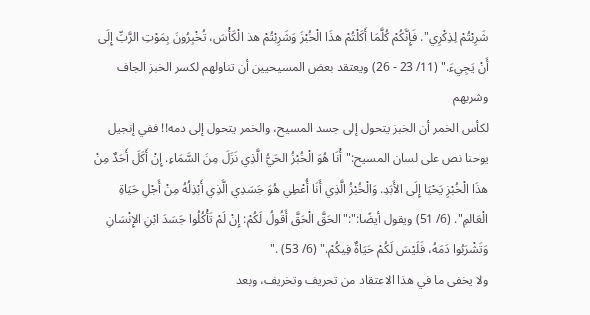شَرِبْتُمْ لِذِكْرِي". فَإِنَّكُمْ كُلَّمَا أَكَلْتُمْ هذَا الْخُبْزَ وَشَرِبْتُمْ هذ الْكَأْسَ، تُخْبِرُونَ بِمَوْتِ الرَّبِّ إِلَى أَنْ يَجِيءَ." (11/ 23 - 26) ويعتقد بعض المسيحيين أن تناولهم لكسر الخبز الجاف وشربهم
لكأس الخمر أن الخبز يتحول إلى جسد المسيح، والخمر يتحول إلى دمه!! ففي إنجيل يوحنا نص على لسان المسيح:"أْنَا هُوَ الْخُبْزُ الحَيُّ الَّذِي نَزَلَ مِنَ السَّمَاءِ. إِنْ أَكَلَ أَحَدٌ مِنْ هذَا الْخُبْزِ يَحْيَا إِلَى الأَبَدِ. وَالْخُبْزُ الَّذِي أَنَا أُعْطِي هُوَ جَسَدِي الَّذِي أَبْذِلُهُ مِنْ أَجْلِ حَيَاةِ الْعَالمِ". (6/ 51) ويقول أيضًا:":"الحَقَّ الْحَقَّ أَقُولُ لَكُمْ: إِنْ لَمْ تَأْكُلُوا جَسَدَ ابْنِ الإِنْسَانِ وَتَشْرَبُوا دَمَهُ، فَلَيْسَ لَكُمْ حَيَاةٌ فِيكُمْ." (6/ 53) ."
ولا يخفى ما في هذا الاعتقاد من تحريف وتخريف، وبعد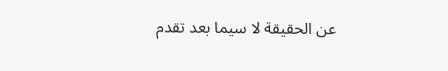عن الحقيقة لا سيما بعد تقدم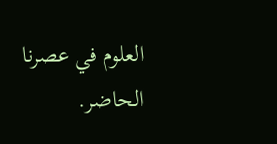العلوم في عصرنا الحاضر.